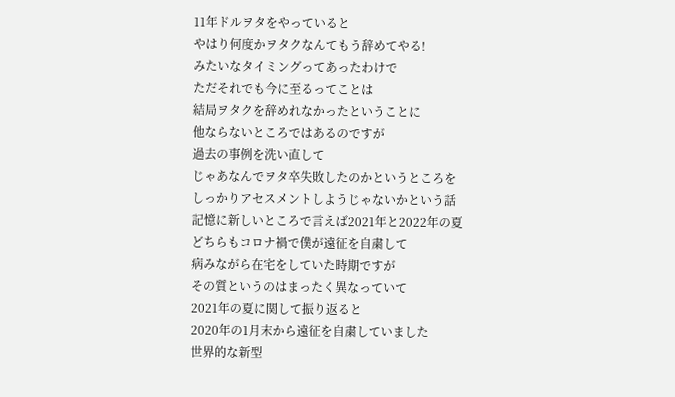11年ドルヲタをやっていると
やはり何度かヲタクなんてもう辞めてやる!
みたいなタイミングってあったわけで
ただそれでも今に至るってことは
結局ヲタクを辞めれなかったということに
他ならないところではあるのですが
過去の事例を洗い直して
じゃあなんでヲタ卒失敗したのかというところを
しっかりアセスメントしようじゃないかという話
記憶に新しいところで言えば2021年と2022年の夏
どちらもコロナ禍で僕が遠征を自粛して
病みながら在宅をしていた時期ですが
その質というのはまったく異なっていて
2021年の夏に関して振り返ると
2020年の1月末から遠征を自粛していました
世界的な新型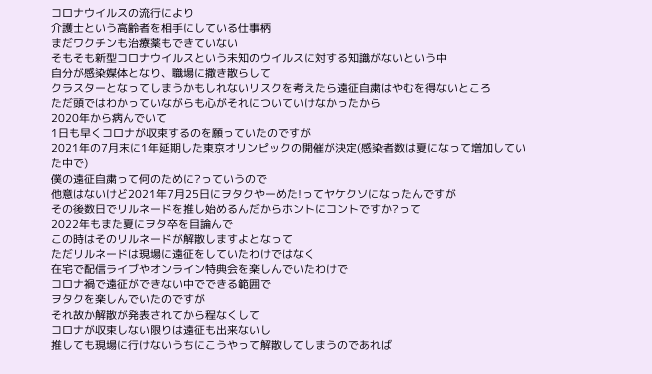コロナウイルスの流行により
介護士という高齢者を相手にしている仕事柄
まだワクチンも治療薬もできていない
そもそも新型コロナウイルスという未知のウイルスに対する知識がないという中
自分が感染媒体となり、職場に撒き散らして
クラスターとなってしまうかもしれないリスクを考えたら遠征自粛はやむを得ないところ
ただ頭ではわかっていながらも心がそれについていけなかったから
2020年から病んでいて
1日も早くコロナが収束するのを願っていたのですが
2021年の7月末に1年延期した東京オリンピックの開催が決定(感染者数は夏になって増加していた中で)
僕の遠征自粛って何のために?っていうので
他意はないけど2021年7月25日にヲタクやーめた!ってヤケクソになったんですが
その後数日でリルネードを推し始めるんだからホントにコントですか?って
2022年もまた夏にヲタ卒を目論んで
この時はそのリルネードが解散しますよとなって
ただリルネードは現場に遠征をしていたわけではなく
在宅で配信ライブやオンライン特典会を楽しんでいたわけで
コロナ禍で遠征ができない中でできる範囲で
ヲタクを楽しんでいたのですが
それ故か解散が発表されてから程なくして
コロナが収束しない限りは遠征も出来ないし
推しても現場に行けないうちにこうやって解散してしまうのであれば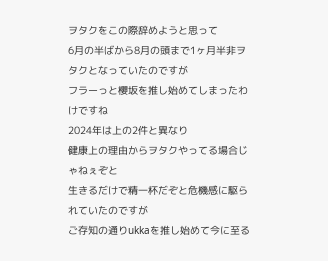ヲタクをこの際辞めようと思って
6月の半ばから8月の頭まで1ヶ月半非ヲタクとなっていたのですが
フラーっと櫻坂を推し始めてしまったわけですね
2024年は上の2件と異なり
健康上の理由からヲタクやってる場合じゃねぇぞと
生きるだけで精一杯だぞと危機感に駆られていたのですが
ご存知の通りukkaを推し始めて今に至る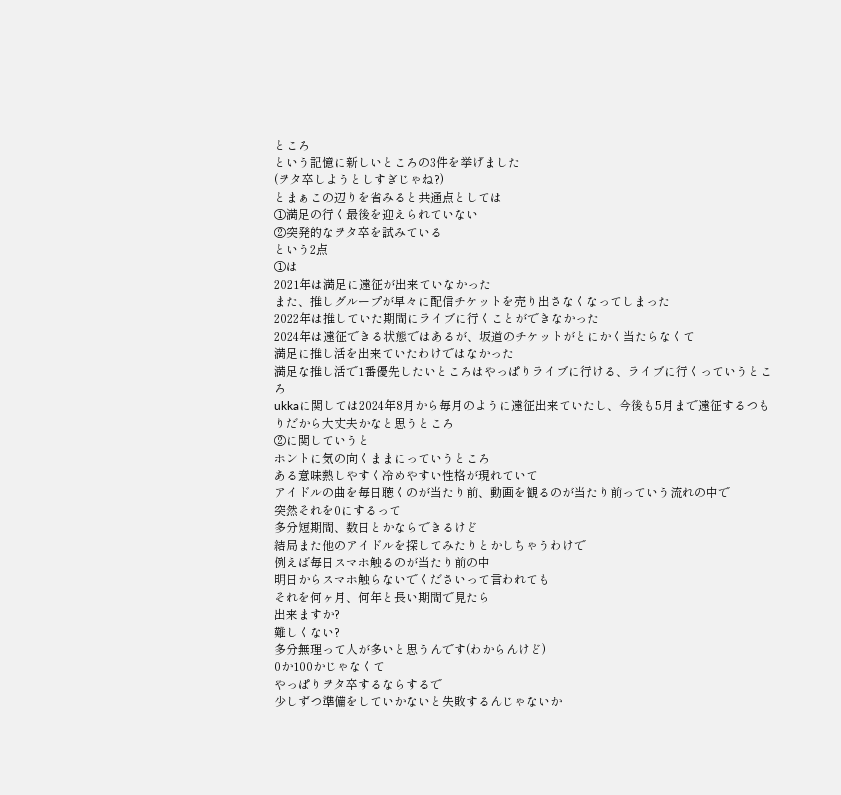ところ
という記憶に新しいところの3件を挙げました
(ヲタ卒しようとしすぎじゃね?)
とまぁこの辺りを省みると共通点としては
①満足の行く最後を迎えられていない
②突発的なヲタ卒を試みている
という2点
①は
2021年は満足に遠征が出来ていなかった
また、推しグループが早々に配信チケットを売り出さなくなってしまった
2022年は推していた期間にライブに行くことができなかった
2024年は遠征できる状態ではあるが、坂道のチケットがとにかく当たらなくて
満足に推し活を出来ていたわけではなかった
満足な推し活で1番優先したいところはやっぱりライブに行ける、ライブに行くっていうところ
ukkaに関しては2024年8月から毎月のように遠征出来ていたし、今後も5月まで遠征するつもりだから大丈夫かなと思うところ
②に関していうと
ホントに気の向くままにっていうところ
ある意味熱しやすく冷めやすい性格が現れていて
アイドルの曲を毎日聴くのが当たり前、動画を観るのが当たり前っていう流れの中で
突然それを0にするって
多分短期間、数日とかならできるけど
結局また他のアイドルを探してみたりとかしちゃうわけで
例えば毎日スマホ触るのが当たり前の中
明日からスマホ触らないでくださいって言われても
それを何ヶ月、何年と長い期間で見たら
出来ますか?
難しくない?
多分無理って人が多いと思うんです(わからんけど)
0か100かじゃなくて
やっぱりヲタ卒するならするで
少しずつ準備をしていかないと失敗するんじゃないか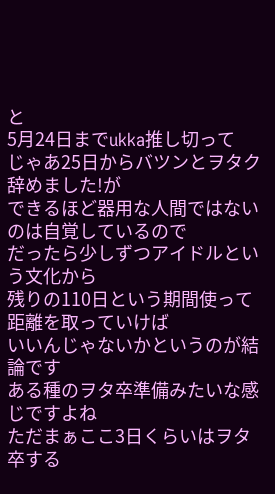と
5月24日までukka推し切って
じゃあ25日からバツンとヲタク辞めました!が
できるほど器用な人間ではないのは自覚しているので
だったら少しずつアイドルという文化から
残りの110日という期間使って距離を取っていけば
いいんじゃないかというのが結論です
ある種のヲタ卒準備みたいな感じですよね
ただまぁここ3日くらいはヲタ卒する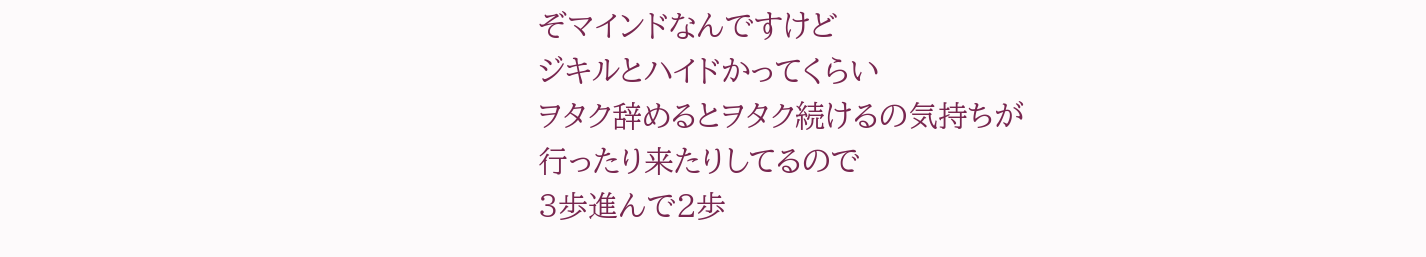ぞマインドなんですけど
ジキルとハイドかってくらい
ヲタク辞めるとヲタク続けるの気持ちが
行ったり来たりしてるので
3歩進んで2歩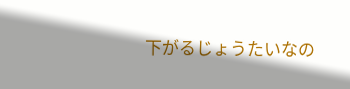下がるじょうたいなの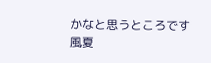かなと思うところです
風夏